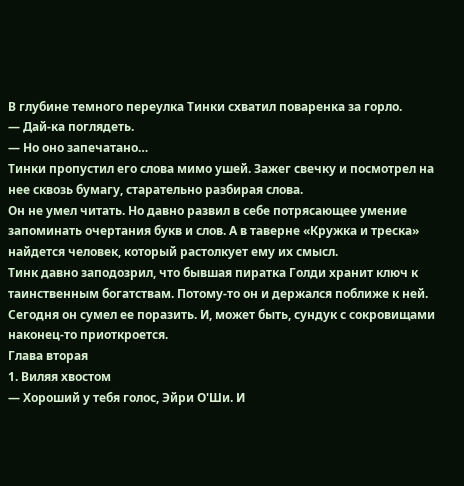В глубине темного переулка Тинки схватил поваренка за горло.
— Дай-ка поглядеть.
— Но оно запечатано…
Тинки пропустил его слова мимо ушей. Зажег свечку и посмотрел на нее сквозь бумагу, старательно разбирая слова.
Он не умел читать. Но давно развил в себе потрясающее умение запоминать очертания букв и слов. А в таверне «Кружка и треска» найдется человек, который растолкует ему их смысл.
Тинк давно заподозрил, что бывшая пиратка Голди хранит ключ к таинственным богатствам. Потому-то он и держался поближе к ней.
Сегодня он сумел ее поразить. И, может быть, сундук с сокровищами наконец-то приоткроется.
Глава вторая
1. Виляя хвостом
— Хороший у тебя голос, Эйри О'Ши. И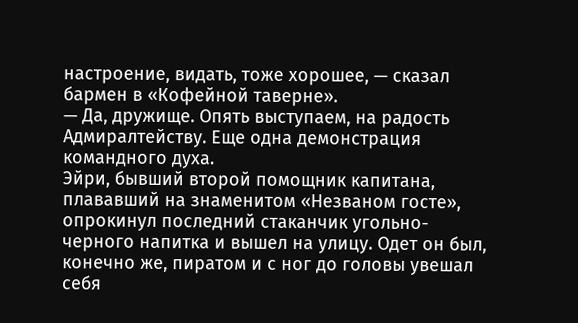настроение, видать, тоже хорошее, — сказал бармен в «Кофейной таверне».
— Да, дружище. Опять выступаем, на радость Адмиралтейству. Еще одна демонстрация командного духа.
Эйри, бывший второй помощник капитана, плававший на знаменитом «Незваном госте», опрокинул последний стаканчик угольно-черного напитка и вышел на улицу. Одет он был, конечно же, пиратом и с ног до головы увешал себя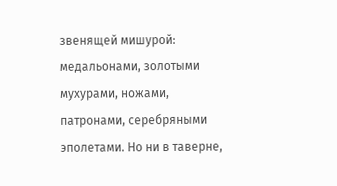звенящей мишурой: медальонами, золотыми мухурами, ножами, патронами, серебряными эполетами. Но ни в таверне,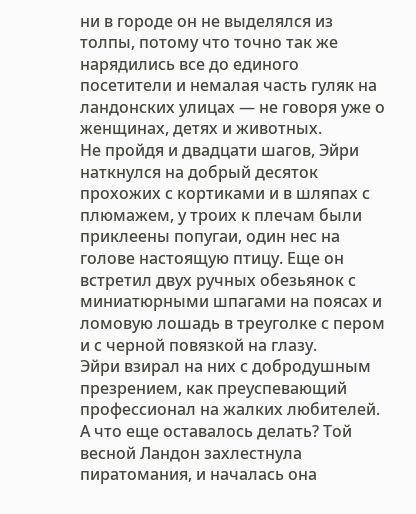ни в городе он не выделялся из толпы, потому что точно так же нарядились все до единого посетители и немалая часть гуляк на ландонских улицах — не говоря уже о женщинах, детях и животных.
Не пройдя и двадцати шагов, Эйри наткнулся на добрый десяток прохожих с кортиками и в шляпах с плюмажем, у троих к плечам были приклеены попугаи, один нес на голове настоящую птицу. Еще он встретил двух ручных обезьянок с миниатюрными шпагами на поясах и ломовую лошадь в треуголке с пером и с черной повязкой на глазу.
Эйри взирал на них с добродушным презрением, как преуспевающий профессионал на жалких любителей. А что еще оставалось делать? Той весной Ландон захлестнула пиратомания, и началась она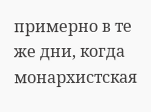примерно в те же дни, когда монархистская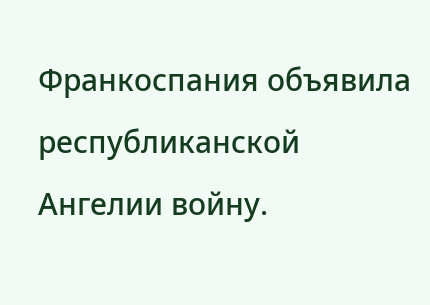Франкоспания объявила республиканской Ангелии войну.